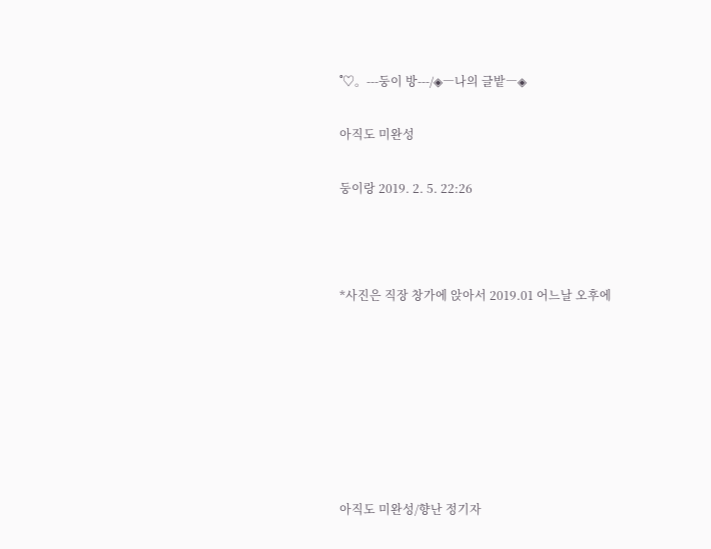˚♡。---둥이 방---/◈―나의 글밭―◈

아직도 미완성

둥이랑 2019. 2. 5. 22:26



*사진은 직장 창가에 앉아서 2019.01 어느날 오후에







아직도 미완성/향난 정기자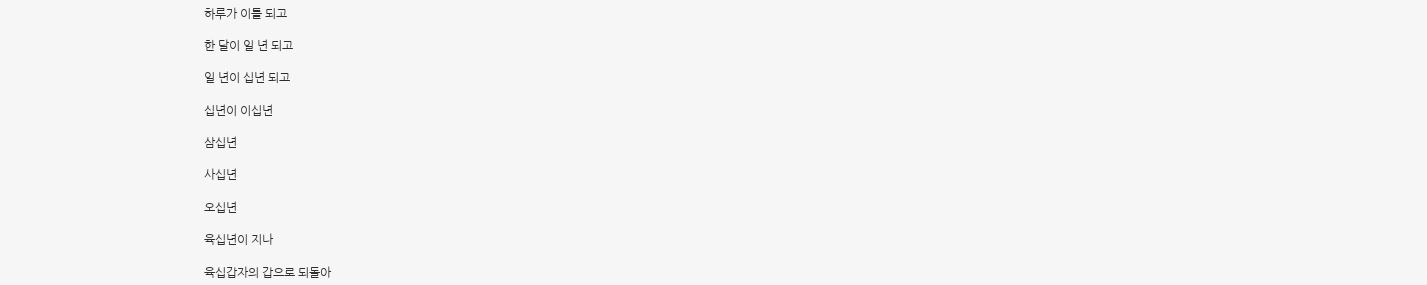하루가 이틀 되고

한 달이 일 년 되고

일 년이 십년 되고

십년이 이십년

삼십년

사십년

오십년

육십년이 지나

육십갑자의 갑으로 되돌아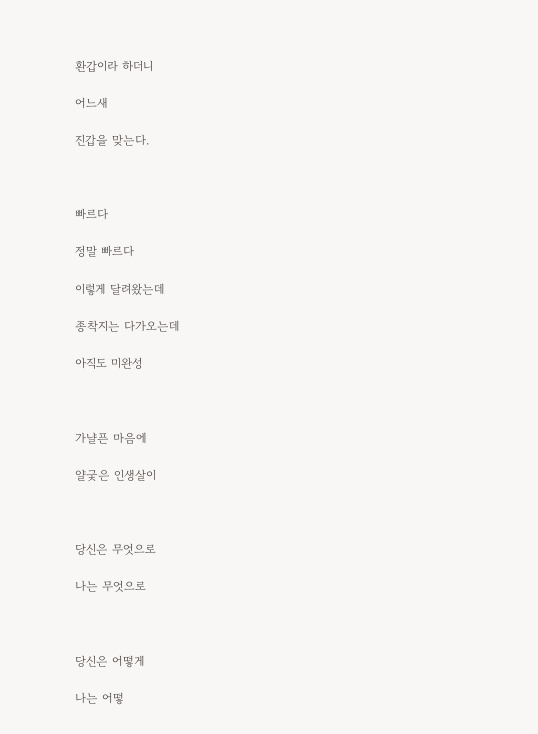환갑이라 하더니

어느새

진갑을 맞는다.



빠르다

정말 빠르다

이렇게 달려왔는데

종착지는 다가오는데

아직도 미완성



가냘픈 마음에

얄궂은 인생살이



당신은 무엇으로

나는 무엇으로



당신은 어떻게

나는 어떻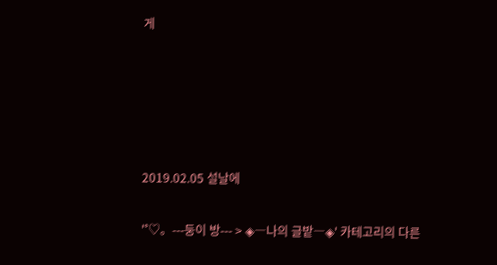게





2019.02.05 설날에

'˚♡。---둥이 방--- > ◈―나의 글밭―◈' 카테고리의 다른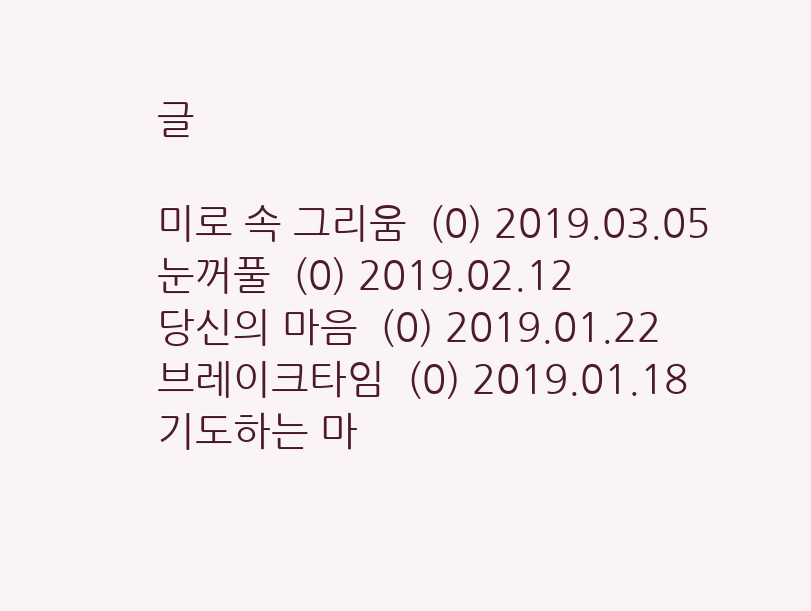글

미로 속 그리움  (0) 2019.03.05
눈꺼풀  (0) 2019.02.12
당신의 마음  (0) 2019.01.22
브레이크타임  (0) 2019.01.18
기도하는 마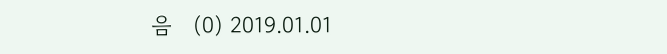음   (0) 2019.01.01